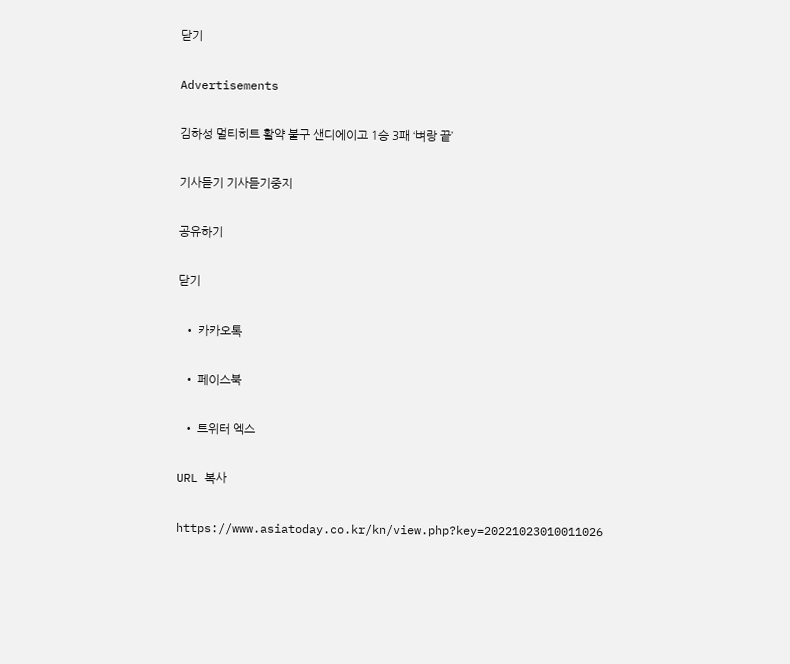닫기

Advertisements

김하성 멀티히트 활약 불구 샌디에이고 1승 3패 ‘벼랑 끝’

기사듣기 기사듣기중지

공유하기

닫기

  • 카카오톡

  • 페이스북

  • 트위터 엑스

URL 복사

https://www.asiatoday.co.kr/kn/view.php?key=20221023010011026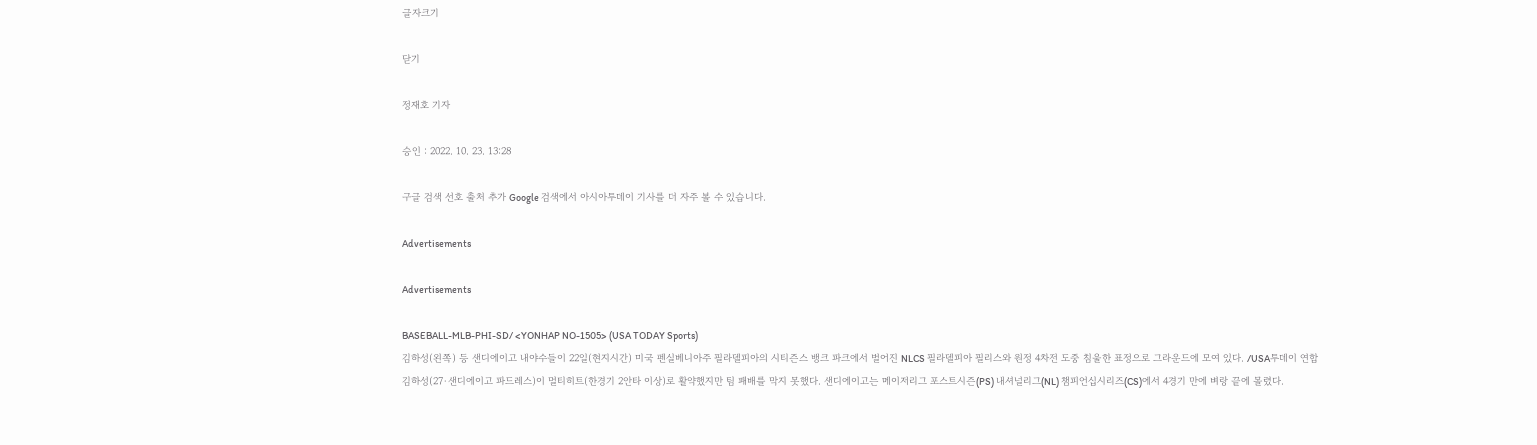글자크기

닫기

정재호 기자

승인 : 2022. 10. 23. 13:28

구글 검색 선호 출처 추가 Google 검색에서 아시아투데이 기사를 더 자주 볼 수 있습니다.

Advertisements

Advertisements

BASEBALL-MLB-PHI-SD/ <YONHAP NO-1505> (USA TODAY Sports)
김하성(왼쪽) 등 샌디에이고 내야수들이 22일(현지시간) 미국 펜실베니아주 필라델피아의 시티즌스 뱅크 파크에서 벌어진 NLCS 필라델피아 필리스와 원정 4차전 도중 침울한 표정으로 그라운드에 모여 있다. /USA투데이 연합
김하성(27·샌디에이고 파드레스)이 멀티히트(한경기 2안타 이상)로 활약했지만 팀 패배를 막지 못했다. 샌디에이고는 메이저리그 포스트시즌(PS) 내셔널리그(NL) 챔피언십시리즈(CS)에서 4경기 만에 벼랑 끝에 몰렸다.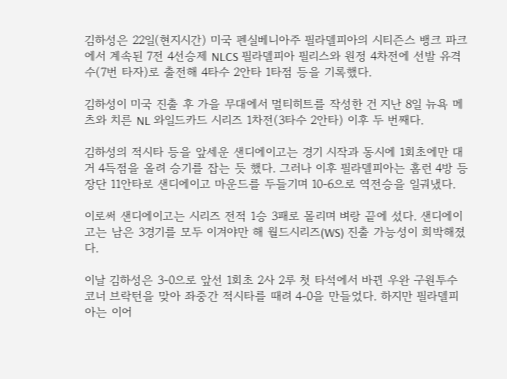김하성은 22일(현지시간) 미국 펜실베니아주 필라델피아의 시티즌스 뱅크 파크에서 계속된 7전 4선승제 NLCS 필라델피아 필리스와 원정 4차전에 선발 유격수(7번 타자)로 출전해 4타수 2안타 1타점 등을 기록했다.

김하성이 미국 진출 후 가을 무대에서 멀티히트를 작성한 건 지난 8일 뉴욕 메츠와 치른 NL 와일드카드 시리즈 1차전(3타수 2안타) 이후 두 번째다.

김하성의 적시타 등을 앞세운 샌디에이고는 경기 시작과 동시에 1회초에만 대거 4득점을 올려 승기를 잡는 듯 했다. 그러나 이후 필라델피아는 홈런 4방 등 장단 11안타로 샌디에이고 마운드를 두들기며 10-6으로 역전승을 일궈냈다.

이로써 샌디에이고는 시리즈 전적 1승 3패로 몰리며 벼랑 끝에 섰다. 샌디에이고는 남은 3경기를 모두 이겨야만 해 월드시리즈(WS) 진출 가능성이 희박해졌다.

이날 김하성은 3-0으로 앞선 1회초 2사 2루 첫 타석에서 바뀐 우완 구원투수 코너 브락턴을 맞아 좌중간 적시타를 때려 4-0을 만들었다. 하지만 필라델피아는 이어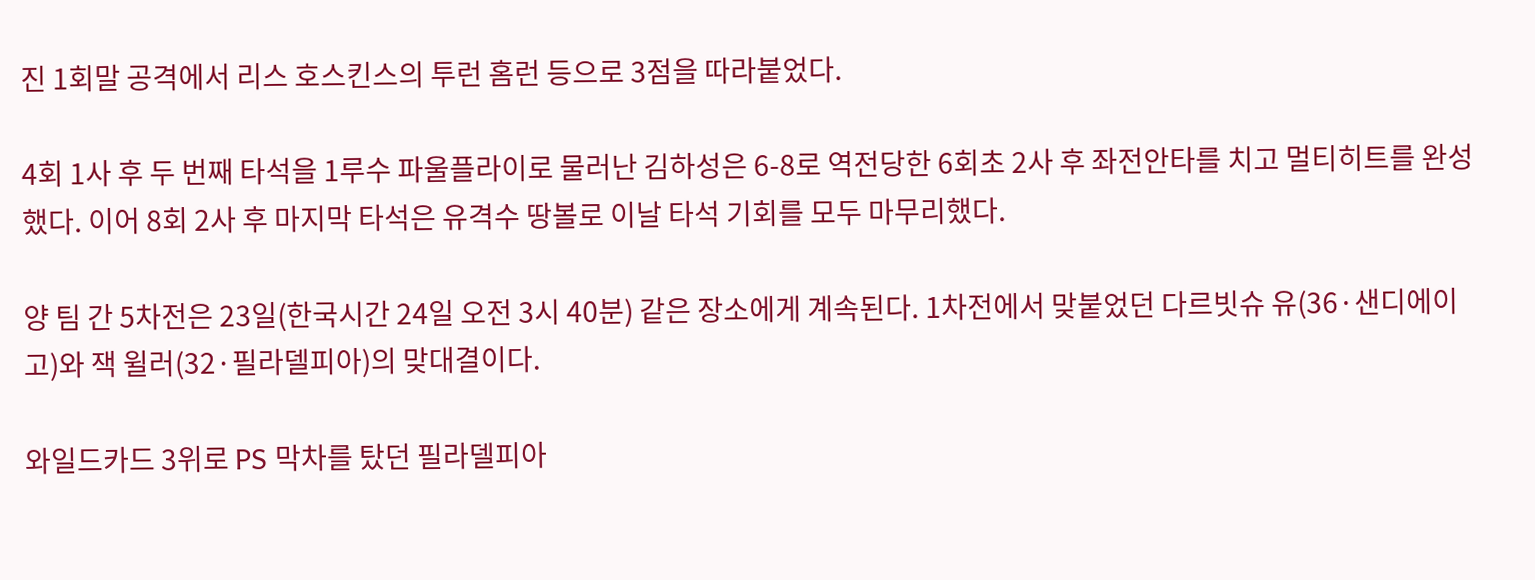진 1회말 공격에서 리스 호스킨스의 투런 홈런 등으로 3점을 따라붙었다.

4회 1사 후 두 번째 타석을 1루수 파울플라이로 물러난 김하성은 6-8로 역전당한 6회초 2사 후 좌전안타를 치고 멀티히트를 완성했다. 이어 8회 2사 후 마지막 타석은 유격수 땅볼로 이날 타석 기회를 모두 마무리했다.

양 팀 간 5차전은 23일(한국시간 24일 오전 3시 40분) 같은 장소에게 계속된다. 1차전에서 맞붙었던 다르빗슈 유(36·샌디에이고)와 잭 윌러(32·필라델피아)의 맞대결이다.

와일드카드 3위로 PS 막차를 탔던 필라델피아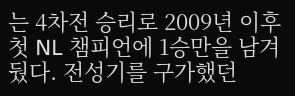는 4차전 승리로 2009년 이후 첫 NL 챔피언에 1승만을 남겨뒀다. 전성기를 구가했던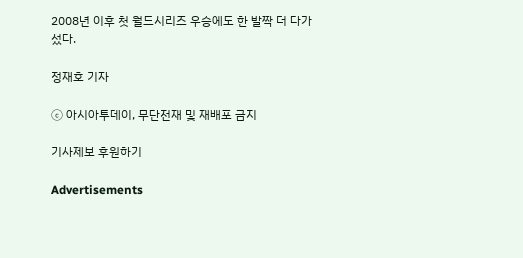2008년 이후 첫 월드시리즈 우승에도 한 발짝 더 다가섰다.

정재호 기자

ⓒ 아시아투데이, 무단전재 및 재배포 금지

기사제보 후원하기

Advertisements